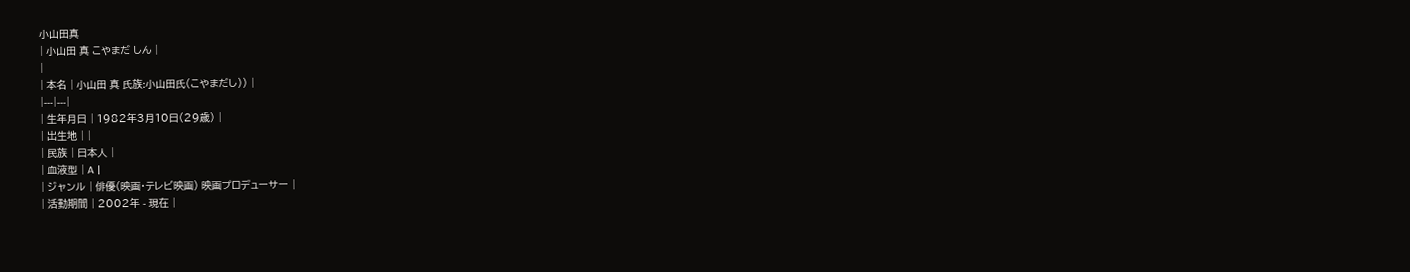小山田真
| 小山田 真 こやまだ しん |
|
| 本名 | 小山田 真 氏族:小山田氏(こやまだし)) |
|---|---|
| 生年月日 | 1982年3月10日(29歳) |
| 出生地 | |
| 民族 | 日本人 |
| 血液型 | A |
| ジャンル | 俳優(映画・テレビ映画) 映画プロデューサー |
| 活動期間 | 2002年 - 現在 |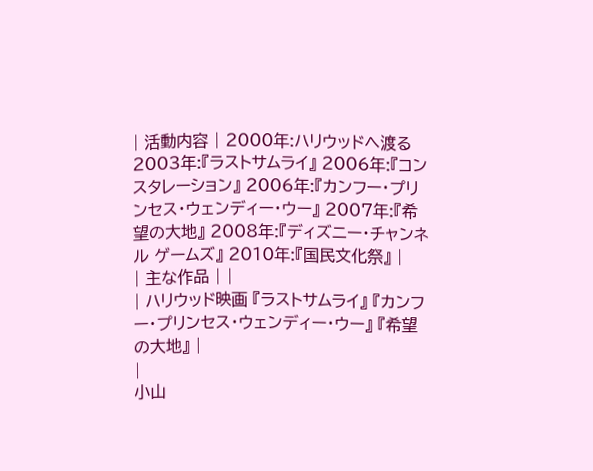| 活動内容 | 2000年:ハリウッドへ渡る 2003年:『ラストサムライ』 2006年:『コンスタレーション』 2006年:『カンフー・プリンセス・ウェンディー・ウー』 2007年:『希望の大地』 2008年:『ディズニー・チャンネル ゲームズ』 2010年:『国民文化祭』 |
| 主な作品 | |
| ハリウッド映画 『ラストサムライ』 『カンフー・プリンセス・ウェンディー・ウー』 『希望の大地』 |
|
小山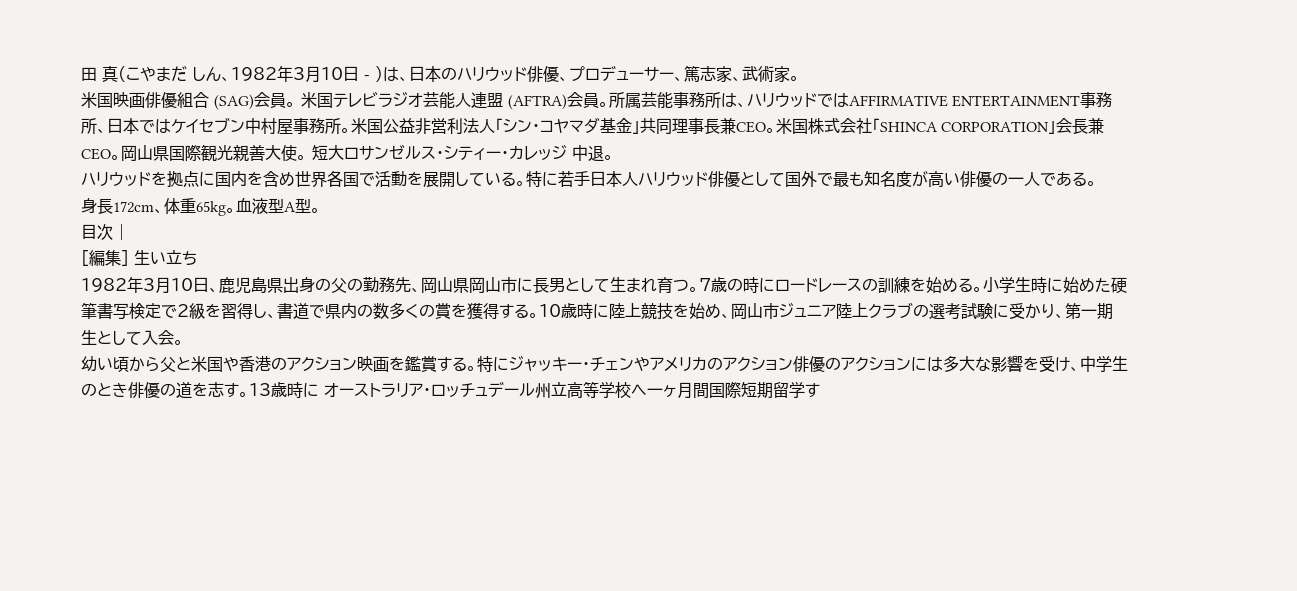田 真(こやまだ しん、1982年3月10日 - )は、日本のハリウッド俳優、プロデューサー、篤志家、武術家。
米国映画俳優組合 (SAG)会員。 米国テレビラジオ芸能人連盟 (AFTRA)会員。所属芸能事務所は、ハリウッドではAFFIRMATIVE ENTERTAINMENT事務所、日本ではケイセブン中村屋事務所。米国公益非営利法人「シン・コヤマダ基金」共同理事長兼CEO。米国株式会社「SHINCA CORPORATION」会長兼CEO。岡山県国際観光親善大使。 短大ロサンゼルス・シティー・カレッジ 中退。
ハリウッドを拠点に国内を含め世界各国で活動を展開している。特に若手日本人ハリウッド俳優として国外で最も知名度が高い俳優の一人である。
身長172cm、体重65kg。血液型A型。
目次 |
[編集] 生い立ち
1982年3月10日、鹿児島県出身の父の勤務先、岡山県岡山市に長男として生まれ育つ。7歳の時にロードレースの訓練を始める。小学生時に始めた硬筆書写検定で2級を習得し、書道で県内の数多くの賞を獲得する。10歳時に陸上競技を始め、岡山市ジュニア陸上クラブの選考試験に受かり、第一期生として入会。
幼い頃から父と米国や香港のアクション映画を鑑賞する。特にジャッキー・チェンやアメリカのアクション俳優のアクションには多大な影響を受け、中学生のとき俳優の道を志す。13歳時に オーストラリア・ロッチュデール州立高等学校へ一ヶ月間国際短期留学す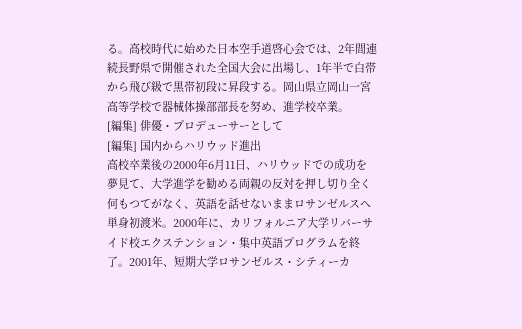る。高校時代に始めた日本空手道啓心会では、2年間連続長野県で開催された全国大会に出場し、1年半で白帯から飛び級で黒帯初段に昇段する。岡山県立岡山一宮高等学校で器械体操部部長を努め、進学校卒業。
[編集] 俳優・プロデューサーとして
[編集] 国内からハリウッド進出
高校卒業後の2000年6月11日、ハリウッドでの成功を夢見て、大学進学を勧める両親の反対を押し切り全く何もつてがなく、英語を話せないままロサンゼルスへ単身初渡米。2000年に、カリフォルニア大学リバーサイド校エクステンション・集中英語プログラムを終了。2001年、短期大学ロサンゼルス・シティーカ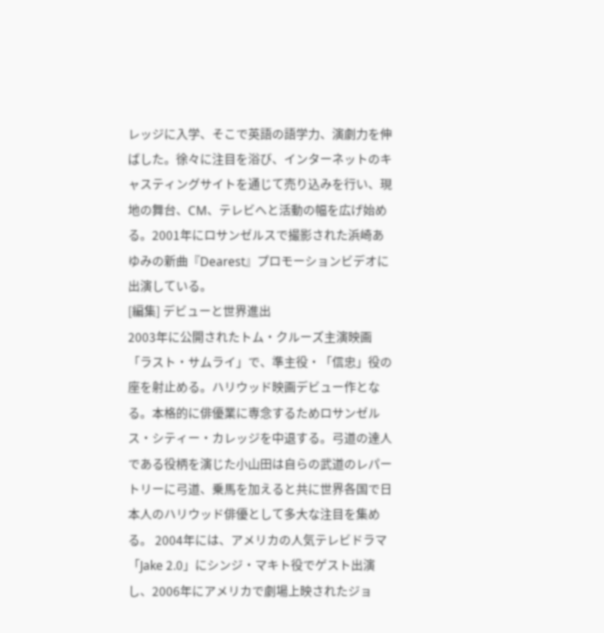レッジに入学、そこで英語の語学力、演劇力を伸ばした。徐々に注目を浴び、インターネットのキャスティングサイトを通じて売り込みを行い、現地の舞台、CM、テレビへと活動の幅を広げ始める。2001年にロサンゼルスで撮影された浜崎あゆみの新曲『Dearest』プロモーションビデオに出演している。
[編集] デビューと世界進出
2003年に公開されたトム・クルーズ主演映画「ラスト・サムライ」で、準主役・「信忠」役の座を射止める。ハリウッド映画デビュー作となる。本格的に俳優業に専念するためロサンゼルス・シティー・カレッジを中退する。弓道の達人である役柄を演じた小山田は自らの武道のレパートリーに弓道、乗馬を加えると共に世界各国で日本人のハリウッド俳優として多大な注目を集める。 2004年には、アメリカの人気テレビドラマ「Jake 2.0」にシンジ・マキト役でゲスト出演し、2006年にアメリカで劇場上映されたジョ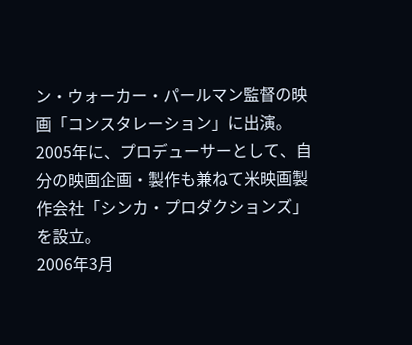ン・ウォーカー・パールマン監督の映画「コンスタレーション」に出演。
2005年に、プロデューサーとして、自分の映画企画・製作も兼ねて米映画製作会社「シンカ・プロダクションズ」を設立。
2006年3月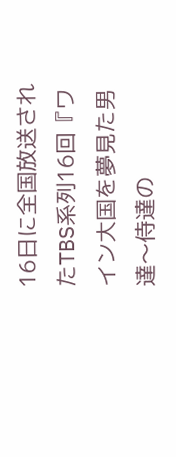16日に全国放送されたTBS系列16回『ワイン大国を夢見た男達〜侍達の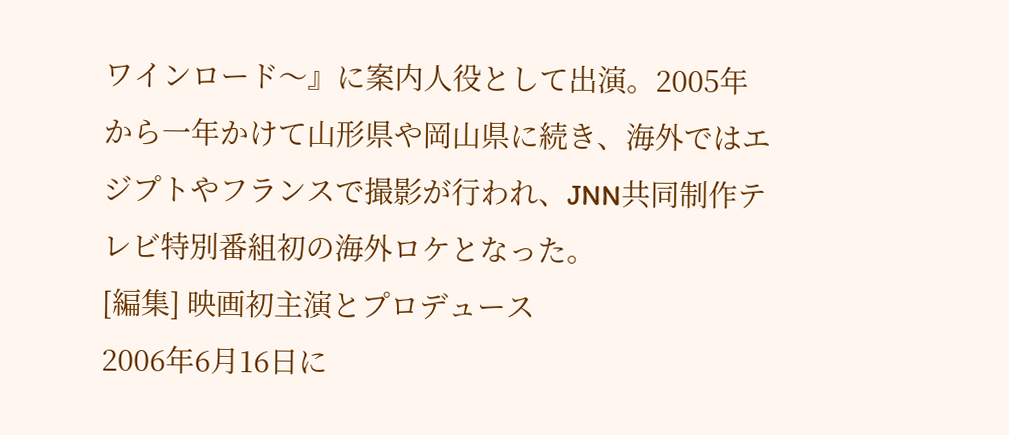ワインロード〜』に案内人役として出演。2005年から一年かけて山形県や岡山県に続き、海外ではエジプトやフランスで撮影が行われ、JNN共同制作テレビ特別番組初の海外ロケとなった。
[編集] 映画初主演とプロデュース
2006年6月16日に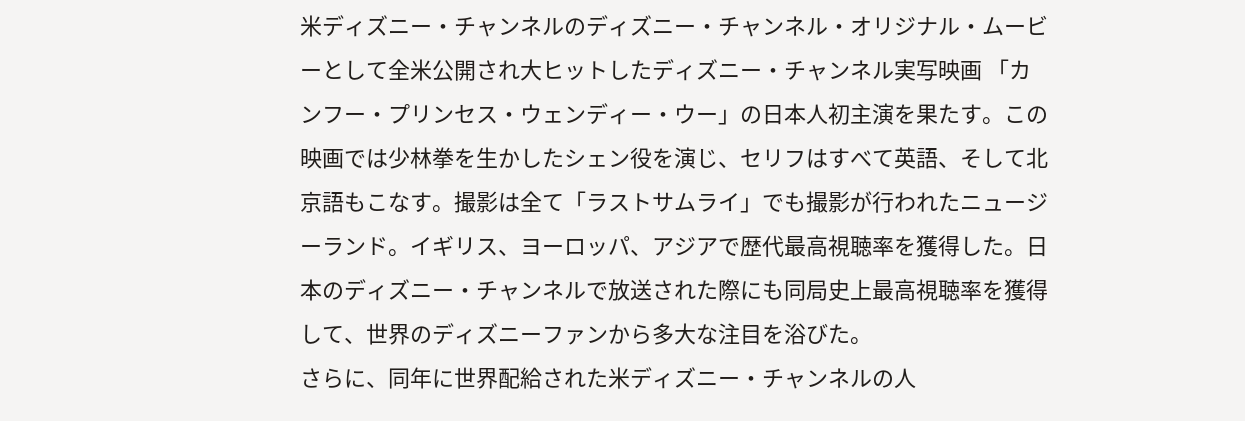米ディズニー・チャンネルのディズニー・チャンネル・オリジナル・ムービーとして全米公開され大ヒットしたディズニー・チャンネル実写映画 「カンフー・プリンセス・ウェンディー・ウー」の日本人初主演を果たす。この映画では少林拳を生かしたシェン役を演じ、セリフはすべて英語、そして北京語もこなす。撮影は全て「ラストサムライ」でも撮影が行われたニュージーランド。イギリス、ヨーロッパ、アジアで歴代最高視聴率を獲得した。日本のディズニー・チャンネルで放送された際にも同局史上最高視聴率を獲得して、世界のディズニーファンから多大な注目を浴びた。
さらに、同年に世界配給された米ディズニー・チャンネルの人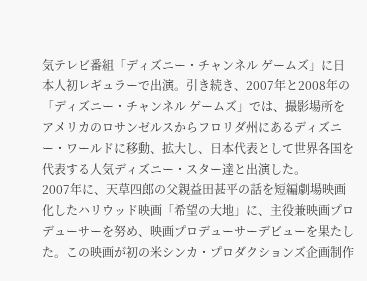気テレビ番組「ディズニー・チャンネル ゲームズ」に日本人初レギュラーで出演。引き続き、2007年と2008年の「ディズニー・チャンネル ゲームズ」では、撮影場所をアメリカのロサンゼルスからフロリダ州にあるディズニー・ワールドに移動、拡大し、日本代表として世界各国を代表する人気ディズニー・スター達と出演した。
2007年に、天草四郎の父親益田甚平の話を短編劇場映画化したハリウッド映画「希望の大地」に、主役兼映画プロデューサーを努め、映画プロデューサーデビューを果たした。この映画が初の米シンカ・プロダクションズ企画制作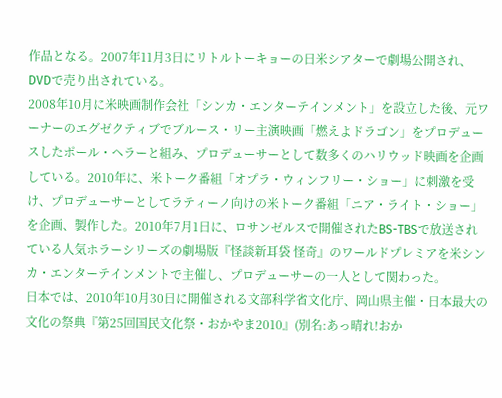作品となる。2007年11月3日にリトルトーキョーの日米シアターで劇場公開され、DVDで売り出されている。
2008年10月に米映画制作会社「シンカ・エンターテインメント」を設立した後、元ワーナーのエグゼクティブでブルース・リー主演映画「燃えよドラゴン」をプロデュースしたポール・ヘラーと組み、プロデューサーとして数多くのハリウッド映画を企画している。2010年に、米トーク番組「オプラ・ウィンフリー・ショー」に刺激を受け、プロデューサーとしてラティーノ向けの米トーク番組「ニア・ライト・ショー」を企画、製作した。2010年7月1日に、ロサンゼルスで開催されたBS-TBSで放送されている人気ホラーシリーズの劇場版『怪談新耳袋 怪奇』のワールドプレミアを米シンカ・エンターテインメントで主催し、プロデューサーの一人として関わった。
日本では、2010年10月30日に開催される文部科学省文化庁、岡山県主催・日本最大の文化の祭典『第25回国民文化祭・おかやま2010』(別名:あっ晴れ!おか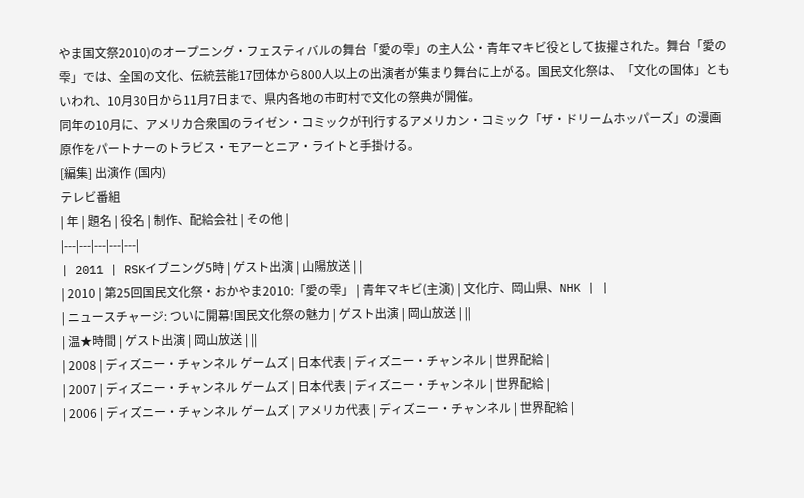やま国文祭2010)のオープニング・フェスティバルの舞台「愛の雫」の主人公・青年マキビ役として抜擢された。舞台「愛の雫」では、全国の文化、伝統芸能17団体から800人以上の出演者が集まり舞台に上がる。国民文化祭は、「文化の国体」ともいわれ、10月30日から11月7日まで、県内各地の市町村で文化の祭典が開催。
同年の10月に、アメリカ合衆国のライゼン・コミックが刊行するアメリカン・コミック「ザ・ドリームホッパーズ」の漫画原作をパートナーのトラビス・モアーとニア・ライトと手掛ける。
[編集] 出演作 (国内)
テレビ番組
| 年 | 題名 | 役名 | 制作、配給会社 | その他 |
|---|---|---|---|---|
| 2011 | RSKイブニング5時 | ゲスト出演 | 山陽放送 | |
| 2010 | 第25回国民文化祭・おかやま2010:「愛の雫」 | 青年マキビ(主演) | 文化庁、岡山県、NHK | |
| ニュースチャージ: ついに開幕!国民文化祭の魅力 | ゲスト出演 | 岡山放送 | ||
| 温★時間 | ゲスト出演 | 岡山放送 | ||
| 2008 | ディズニー・チャンネル ゲームズ | 日本代表 | ディズニー・チャンネル | 世界配給 |
| 2007 | ディズニー・チャンネル ゲームズ | 日本代表 | ディズニー・チャンネル | 世界配給 |
| 2006 | ディズニー・チャンネル ゲームズ | アメリカ代表 | ディズニー・チャンネル | 世界配給 |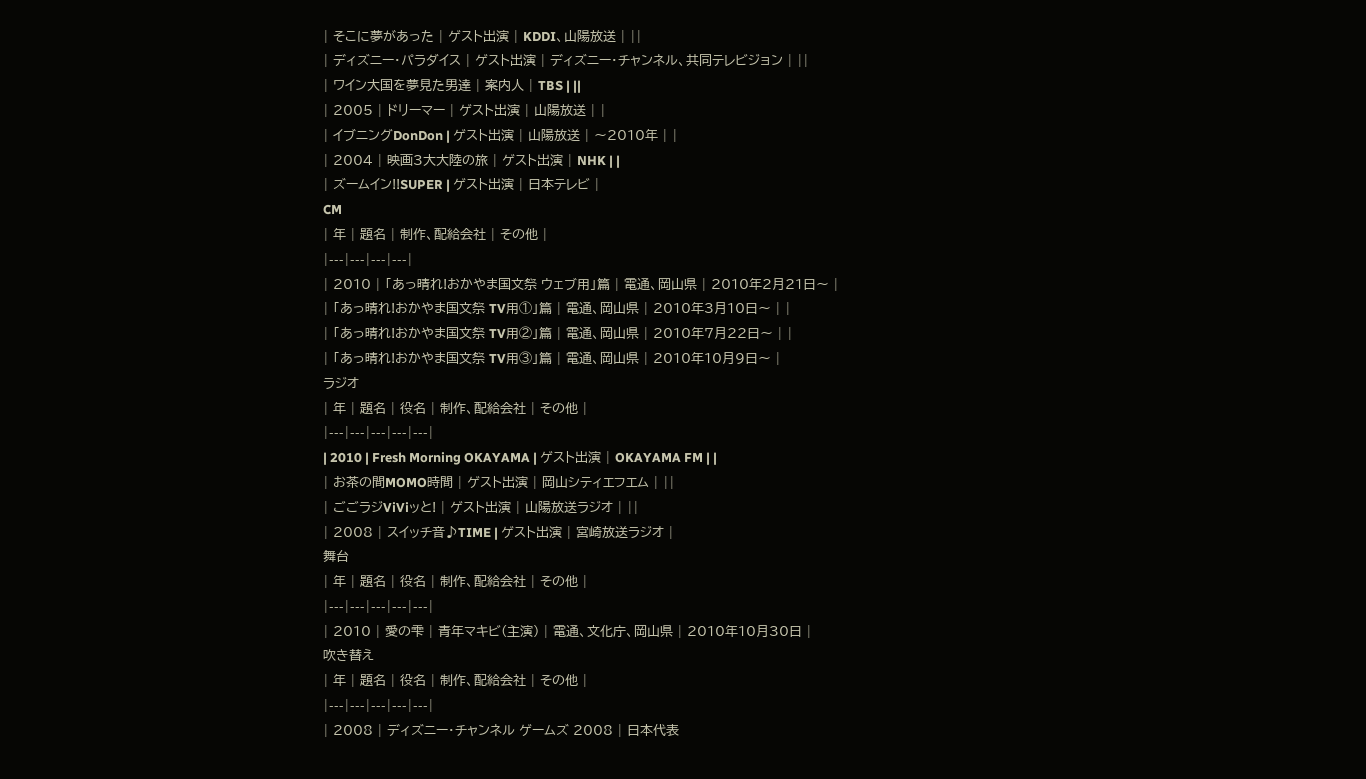| そこに夢があった | ゲスト出演 | KDDI、山陽放送 | ||
| ディズニー・パラダイス | ゲスト出演 | ディズニー・チャンネル、共同テレビジョン | ||
| ワイン大国を夢見た男達 | 案内人 | TBS | ||
| 2005 | ドリーマー | ゲスト出演 | 山陽放送 | |
| イブニングDonDon | ゲスト出演 | 山陽放送 | 〜2010年 | |
| 2004 | 映画3大大陸の旅 | ゲスト出演 | NHK | |
| ズームイン!!SUPER | ゲスト出演 | 日本テレビ |
CM
| 年 | 題名 | 制作、配給会社 | その他 |
|---|---|---|---|
| 2010 | 「あっ晴れ!おかやま国文祭 ウェブ用」篇 | 電通、岡山県 | 2010年2月21日〜 |
| 「あっ晴れ!おかやま国文祭 TV用①」篇 | 電通、岡山県 | 2010年3月10日〜 | |
| 「あっ晴れ!おかやま国文祭 TV用②」篇 | 電通、岡山県 | 2010年7月22日〜 | |
| 「あっ晴れ!おかやま国文祭 TV用③」篇 | 電通、岡山県 | 2010年10月9日〜 |
ラジオ
| 年 | 題名 | 役名 | 制作、配給会社 | その他 |
|---|---|---|---|---|
| 2010 | Fresh Morning OKAYAMA | ゲスト出演 | OKAYAMA FM | |
| お茶の間MOMO時間 | ゲスト出演 | 岡山シティエフエム | ||
| ごごラジViViッと! | ゲスト出演 | 山陽放送ラジオ | ||
| 2008 | スイッチ音♪TIME | ゲスト出演 | 宮崎放送ラジオ |
舞台
| 年 | 題名 | 役名 | 制作、配給会社 | その他 |
|---|---|---|---|---|
| 2010 | 愛の雫 | 青年マキビ(主演) | 電通、文化庁、岡山県 | 2010年10月30日 |
吹き替え
| 年 | 題名 | 役名 | 制作、配給会社 | その他 |
|---|---|---|---|---|
| 2008 | ディズニー・チャンネル ゲームズ 2008 | 日本代表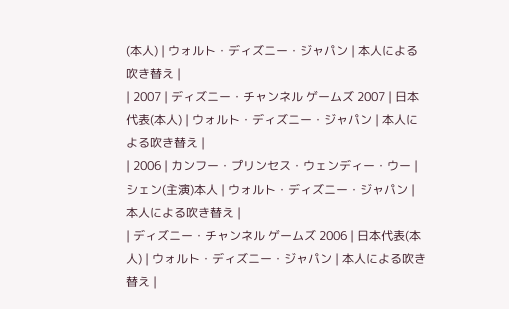(本人) | ウォルト・ディズニー・ジャパン | 本人による吹き替え |
| 2007 | ディズニー・チャンネル ゲームズ 2007 | 日本代表(本人) | ウォルト・ディズニー・ジャパン | 本人による吹き替え |
| 2006 | カンフー・プリンセス・ウェンディー・ウー | シェン(主演)本人 | ウォルト・ディズニー・ジャパン | 本人による吹き替え |
| ディズニー・チャンネル ゲームズ 2006 | 日本代表(本人) | ウォルト・ディズニー・ジャパン | 本人による吹き替え |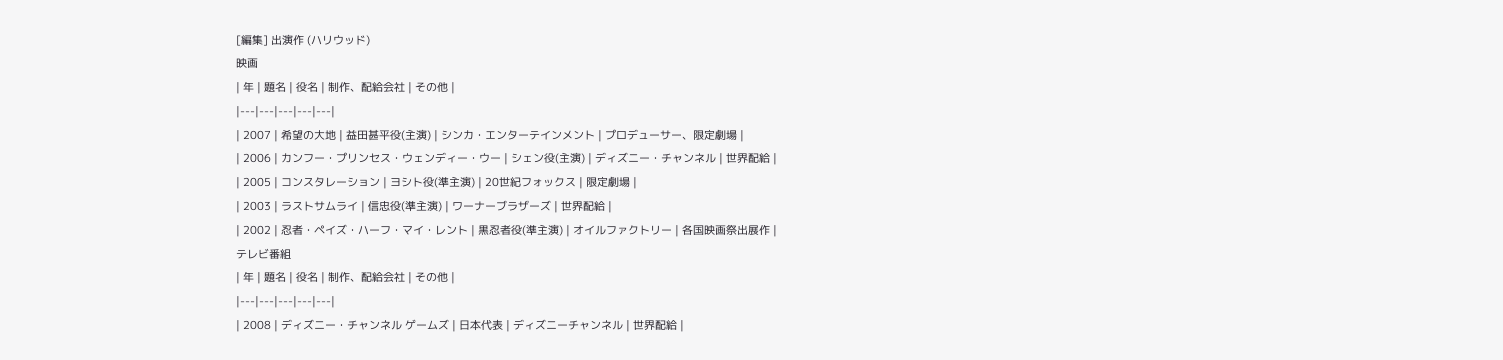[編集] 出演作 (ハリウッド)
映画
| 年 | 題名 | 役名 | 制作、配給会社 | その他 |
|---|---|---|---|---|
| 2007 | 希望の大地 | 益田甚平役(主演) | シンカ・エンターテインメント | プロデューサー、限定劇場 |
| 2006 | カンフー・プリンセス・ウェンディー・ウー | シェン役(主演) | ディズニー・チャンネル | 世界配給 |
| 2005 | コンスタレーション | ヨシト役(準主演) | 20世紀フォックス | 限定劇場 |
| 2003 | ラストサムライ | 信忠役(準主演) | ワーナーブラザーズ | 世界配給 |
| 2002 | 忍者・ペイズ・ハーフ・マイ・レント | 黒忍者役(準主演) | オイルファクトリー | 各国映画祭出展作 |
テレビ番組
| 年 | 題名 | 役名 | 制作、配給会社 | その他 |
|---|---|---|---|---|
| 2008 | ディズニー・チャンネル ゲームズ | 日本代表 | ディズニーチャンネル | 世界配給 |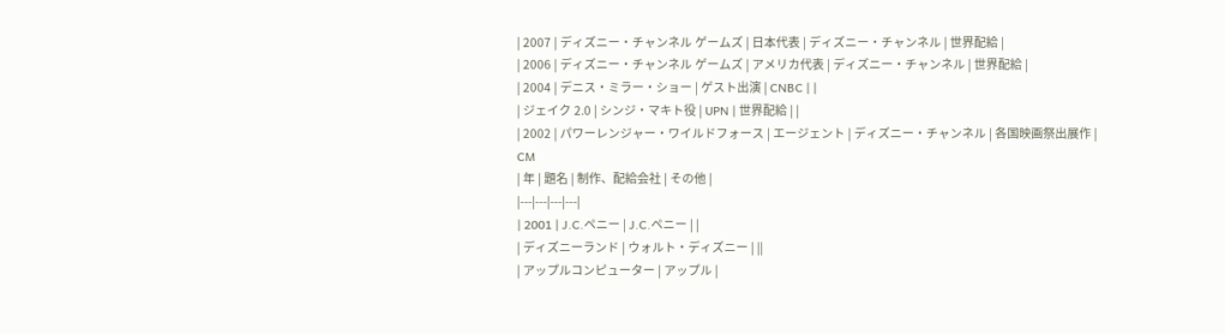| 2007 | ディズニー・チャンネル ゲームズ | 日本代表 | ディズニー・チャンネル | 世界配給 |
| 2006 | ディズニー・チャンネル ゲームズ | アメリカ代表 | ディズニー・チャンネル | 世界配給 |
| 2004 | デニス・ミラー・ショー | ゲスト出演 | CNBC | |
| ジェイク 2.0 | シンジ・マキト役 | UPN | 世界配給 | |
| 2002 | パワーレンジャー・ワイルドフォース | エージェント | ディズニー・チャンネル | 各国映画祭出展作 |
CM
| 年 | 題名 | 制作、配給会社 | その他 |
|---|---|---|---|
| 2001 | J.C.ペニー | J.C.ペニー | |
| ディズニーランド | ウォルト・ディズニー | ||
| アップルコンピューター | アップル |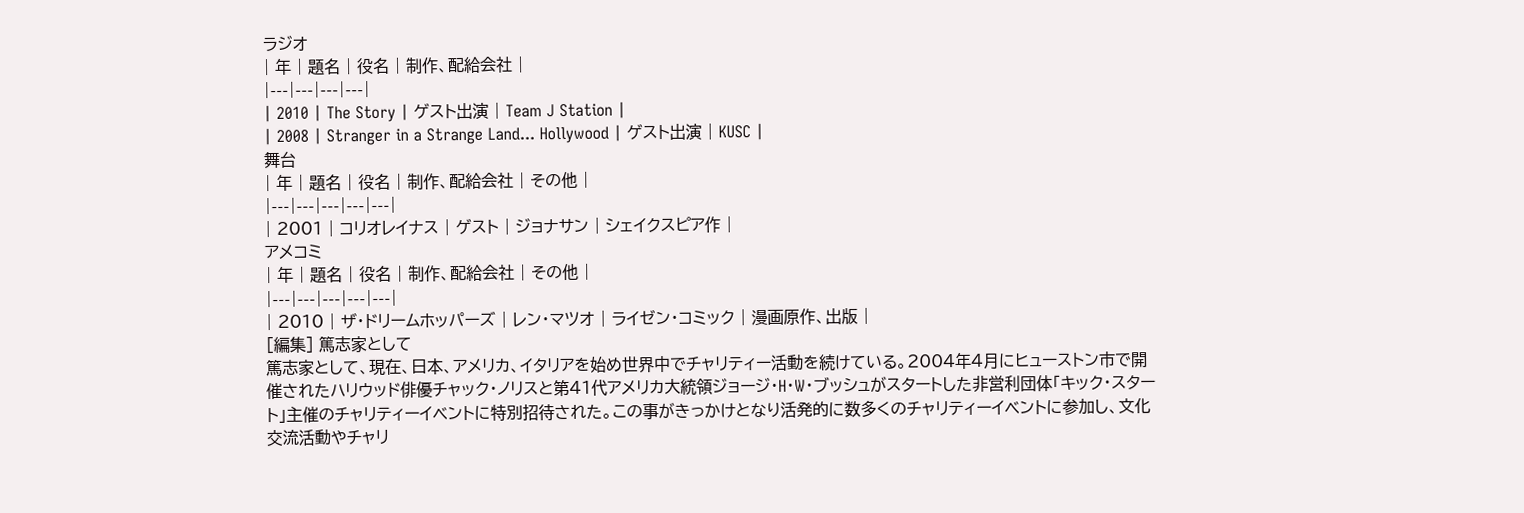ラジオ
| 年 | 題名 | 役名 | 制作、配給会社 |
|---|---|---|---|
| 2010 | The Story | ゲスト出演 | Team J Station |
| 2008 | Stranger in a Strange Land... Hollywood | ゲスト出演 | KUSC |
舞台
| 年 | 題名 | 役名 | 制作、配給会社 | その他 |
|---|---|---|---|---|
| 2001 | コリオレイナス | ゲスト | ジョナサン | シェイクスピア作 |
アメコミ
| 年 | 題名 | 役名 | 制作、配給会社 | その他 |
|---|---|---|---|---|
| 2010 | ザ・ドリームホッパーズ | レン・マツオ | ライゼン・コミック | 漫画原作、出版 |
[編集] 篤志家として
篤志家として、現在、日本、アメリカ、イタリアを始め世界中でチャリティー活動を続けている。2004年4月にヒューストン市で開催されたハリウッド俳優チャック・ノリスと第41代アメリカ大統領ジョージ・H・W・ブッシュがスタートした非営利団体「キック・スタート」主催のチャリティーイベントに特別招待された。この事がきっかけとなり活発的に数多くのチャリティーイベントに参加し、文化交流活動やチャリ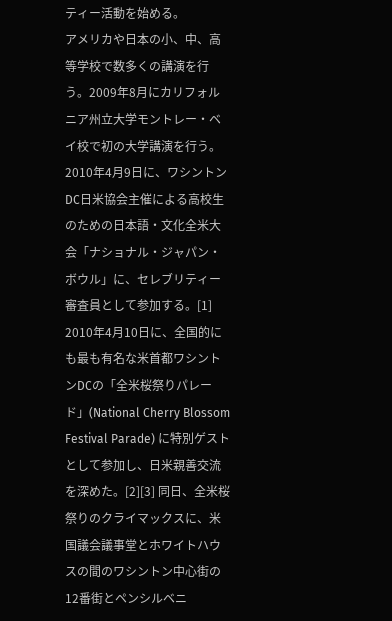ティー活動を始める。
アメリカや日本の小、中、高等学校で数多くの講演を行う。2009年8月にカリフォルニア州立大学モントレー・ベイ校で初の大学講演を行う。2010年4月9日に、ワシントンDC日米協会主催による高校生のための日本語・文化全米大会「ナショナル・ジャパン・ボウル」に、セレブリティー審査員として参加する。[1]
2010年4月10日に、全国的にも最も有名な米首都ワシントンDCの「全米桜祭りパレード」(National Cherry Blossom Festival Parade) に特別ゲストとして参加し、日米親善交流を深めた。[2][3] 同日、全米桜祭りのクライマックスに、米国議会議事堂とホワイトハウスの間のワシントン中心街の12番街とペンシルベニ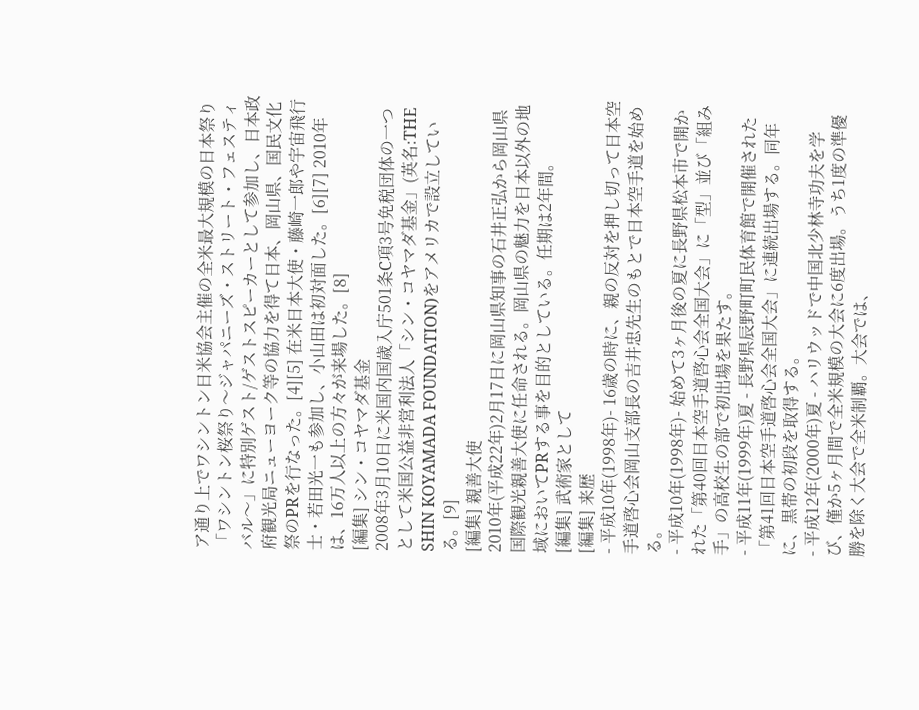ア通り上でワシントン日米協会主催の全米最大規模の日本祭り「ワシントン桜祭り〜ジャパニーズ・ストリート・フェスティバル〜」に特別ゲスト/ゲストスピーカーとして参加し、日本政府観光局ニューヨーク等の協力を得て日本、岡山県、国民文化祭のPRを行なった。[4][5] 在米日本大使・藤崎一郎や宇宙飛行士・若田光一も参加し、小山田は初対面した。[6][7] 2010年は、16万人以上の方々が来場した。[8]
[編集] シン・コヤマダ基金
2008年3月10日に米国内国歳入庁501条C項3号免税団体の一つとして米国公益非営利法人「シン・コヤマダ基金」(英名:THE SHIN KOYAMADA FOUNDATION)をアメリカで設立している。[9]
[編集] 親善大使
2010年(平成22年)2月17日に岡山県知事の石井正弘から岡山県国際観光親善大使に任命される。岡山県の魅力を日本以外の地域においてPRする事を目的としている。任期は2年間。
[編集] 武術家として
[編集] 来歴
- 平成10年(1998年)- 16歳の時に、親の反対を押し切って日本空手道啓心会岡山支部長の吉井忠先生のもとで日本空手道を始める。
- 平成10年(1998年)- 始めて3ヶ月後の夏に長野県松本市で開かれた「第40回日本空手道啓心会全国大会」に「型」並び「組み手」の高校生の部で初出場を果たす。
- 平成11年(1999年)夏 - 長野県辰野町町民体育館で開催された「第41回日本空手道啓心会全国大会」に連続出場する。同年に、黒帯の初段を取得する。
- 平成12年(2000年)夏 - ハリウッドで中国北少林寺功夫を学び、僅か5ヶ月間で全米規模の大会に6度出場。うち1度の準優勝を除く大会で全米制覇。大会では、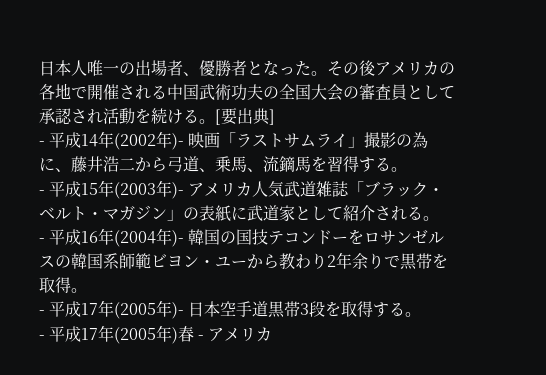日本人唯一の出場者、優勝者となった。その後アメリカの各地で開催される中国武術功夫の全国大会の審査員として承認され活動を続ける。[要出典]
- 平成14年(2002年)- 映画「ラストサムライ」撮影の為に、藤井浩二から弓道、乗馬、流鏑馬を習得する。
- 平成15年(2003年)- アメリカ人気武道雑誌「ブラック・ベルト・マガジン」の表紙に武道家として紹介される。
- 平成16年(2004年)- 韓国の国技テコンドーをロサンゼルスの韓国系師範ビヨン・ユーから教わり2年余りで黒帯を取得。
- 平成17年(2005年)- 日本空手道黒帯3段を取得する。
- 平成17年(2005年)春 - アメリカ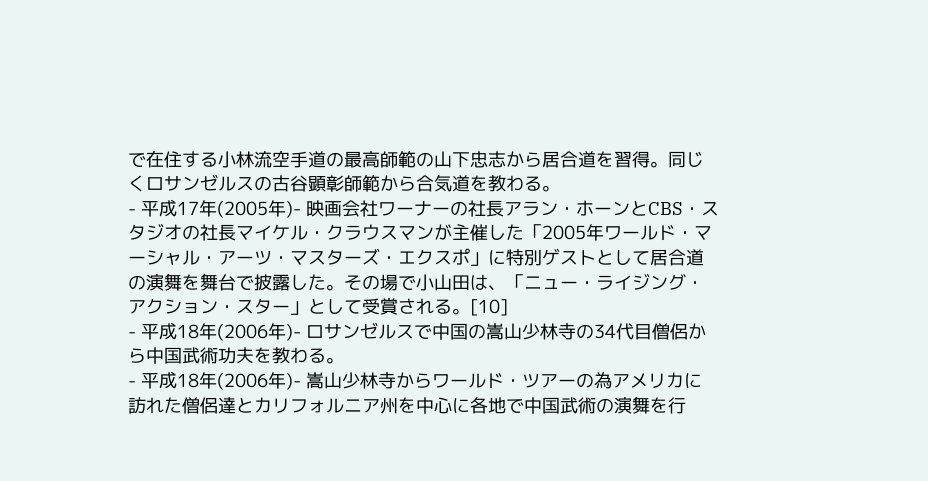で在住する小林流空手道の最高師範の山下忠志から居合道を習得。同じくロサンゼルスの古谷顕彰師範から合気道を教わる。
- 平成17年(2005年)- 映画会社ワーナーの社長アラン・ホーンとCBS・スタジオの社長マイケル・クラウスマンが主催した「2005年ワールド・マーシャル・アーツ・マスターズ・エクスポ」に特別ゲストとして居合道の演舞を舞台で披露した。その場で小山田は、「ニュー・ライジング・アクション・スター」として受賞される。[10]
- 平成18年(2006年)- ロサンゼルスで中国の嵩山少林寺の34代目僧侶から中国武術功夫を教わる。
- 平成18年(2006年)- 嵩山少林寺からワールド・ツアーの為アメリカに訪れた僧侶達とカリフォルニア州を中心に各地で中国武術の演舞を行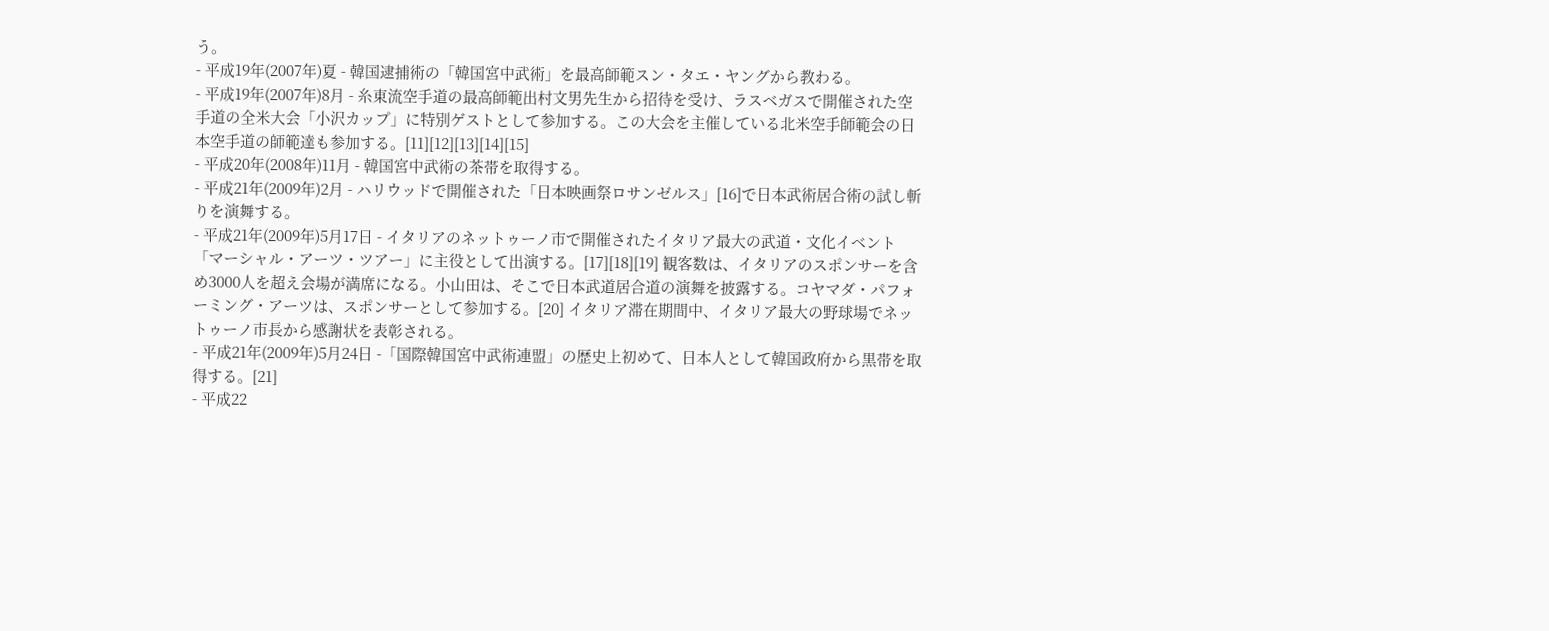う。
- 平成19年(2007年)夏 - 韓国逮捕術の「韓国宮中武術」を最高師範スン・タエ・ヤングから教わる。
- 平成19年(2007年)8月 - 糸東流空手道の最高師範出村文男先生から招待を受け、ラスベガスで開催された空手道の全米大会「小沢カップ」に特別ゲストとして参加する。この大会を主催している北米空手師範会の日本空手道の師範達も参加する。[11][12][13][14][15]
- 平成20年(2008年)11月 - 韓国宮中武術の茶帯を取得する。
- 平成21年(2009年)2月 - ハリウッドで開催された「日本映画祭ロサンゼルス」[16]で日本武術居合術の試し斬りを演舞する。
- 平成21年(2009年)5月17日 - イタリアのネットゥーノ市で開催されたイタリア最大の武道・文化イベント「マーシャル・アーツ・ツアー」に主役として出演する。[17][18][19] 観客数は、イタリアのスポンサーを含め3000人を超え会場が満席になる。小山田は、そこで日本武道居合道の演舞を披露する。コヤマダ・パフォーミング・アーツは、スポンサーとして参加する。[20] イタリア滞在期間中、イタリア最大の野球場でネットゥーノ市長から感謝状を表彰される。
- 平成21年(2009年)5月24日 -「国際韓国宮中武術連盟」の歴史上初めて、日本人として韓国政府から黒帯を取得する。[21]
- 平成22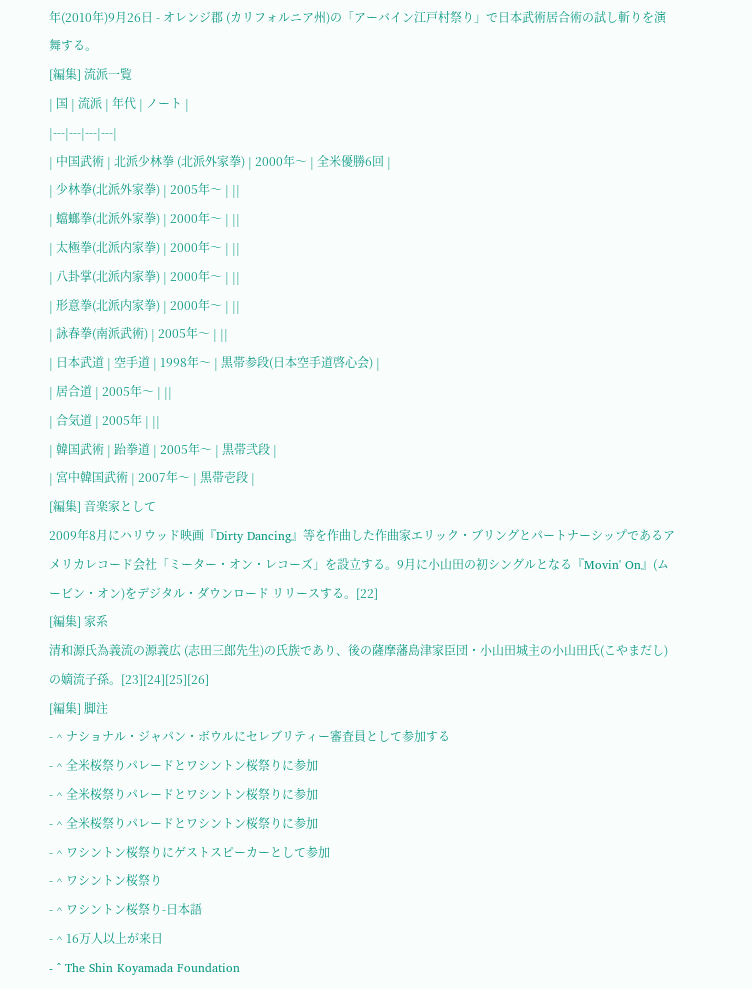年(2010年)9月26日 - オレンジ郡 (カリフォルニア州)の「アーバイン江戸村祭り」で日本武術居合術の試し斬りを演舞する。
[編集] 流派一覧
| 国 | 流派 | 年代 | ノート |
|---|---|---|---|
| 中国武術 | 北派少林拳 (北派外家拳) | 2000年〜 | 全米優勝6回 |
| 少林拳(北派外家拳) | 2005年〜 | ||
| 蟷螂拳(北派外家拳) | 2000年〜 | ||
| 太極拳(北派内家拳) | 2000年〜 | ||
| 八卦掌(北派内家拳) | 2000年〜 | ||
| 形意拳(北派内家拳) | 2000年〜 | ||
| 詠春拳(南派武術) | 2005年〜 | ||
| 日本武道 | 空手道 | 1998年〜 | 黒帯参段(日本空手道啓心会) |
| 居合道 | 2005年〜 | ||
| 合気道 | 2005年 | ||
| 韓国武術 | 跆拳道 | 2005年〜 | 黒帯弐段 |
| 宮中韓国武術 | 2007年〜 | 黒帯壱段 |
[編集] 音楽家として
2009年8月にハリウッド映画『Dirty Dancing』等を作曲した作曲家エリック・ブリングとパートナーシップであるアメリカレコード会社「ミーター・オン・レコーズ」を設立する。9月に小山田の初シングルとなる『Movin' On』(ムービン・オン)をデジタル・ダウンロード リリースする。[22]
[編集] 家系
清和源氏為義流の源義広 (志田三郎先生)の氏族であり、後の薩摩藩島津家臣団・小山田城主の小山田氏(こやまだし)の嫡流子孫。[23][24][25][26]
[編集] 脚注
- ^ ナショナル・ジャパン・ボウルにセレブリティー審査員として参加する
- ^ 全米桜祭りパレードとワシントン桜祭りに参加
- ^ 全米桜祭りパレードとワシントン桜祭りに参加
- ^ 全米桜祭りパレードとワシントン桜祭りに参加
- ^ ワシントン桜祭りにゲストスピーカーとして参加
- ^ ワシントン桜祭り
- ^ ワシントン桜祭り-日本語
- ^ 16万人以上が来日
- ^ The Shin Koyamada Foundation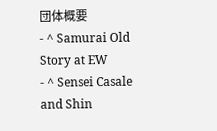団体概要
- ^ Samurai Old Story at EW
- ^ Sensei Casale and Shin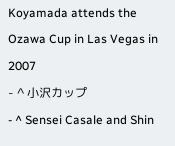Koyamada attends the Ozawa Cup in Las Vegas in 2007
- ^ 小沢カップ
- ^ Sensei Casale and Shin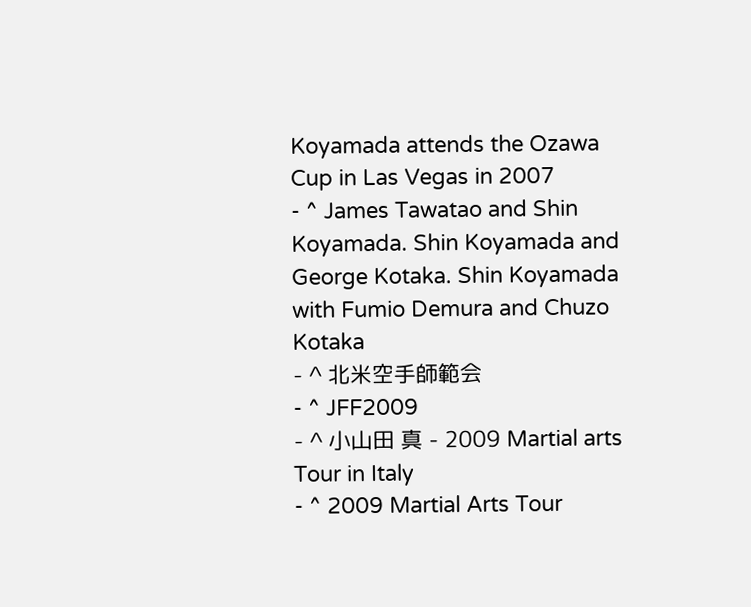Koyamada attends the Ozawa Cup in Las Vegas in 2007
- ^ James Tawatao and Shin Koyamada. Shin Koyamada and George Kotaka. Shin Koyamada with Fumio Demura and Chuzo Kotaka
- ^ 北米空手師範会
- ^ JFF2009
- ^ 小山田 真 - 2009 Martial arts Tour in Italy
- ^ 2009 Martial Arts Tour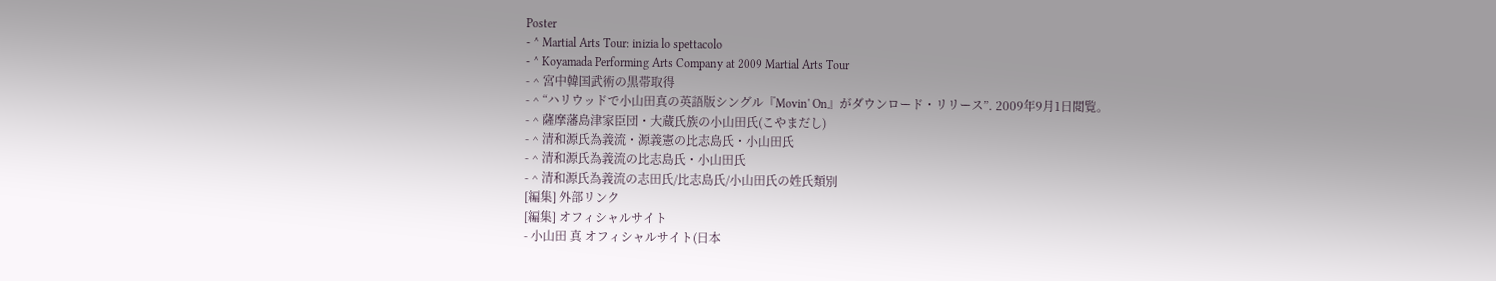Poster
- ^ Martial Arts Tour: inizia lo spettacolo
- ^ Koyamada Performing Arts Company at 2009 Martial Arts Tour
- ^ 宮中韓国武術の黒帯取得
- ^ “ハリウッドで小山田真の英語版シングル『Movin' On』がダウンロード・リリース”. 2009年9月1日閲覧。
- ^ 薩摩藩島津家臣団・大蔵氏族の小山田氏(こやまだし)
- ^ 清和源氏為義流・源義憲の比志島氏・小山田氏
- ^ 清和源氏為義流の比志島氏・小山田氏
- ^ 清和源氏為義流の志田氏/比志島氏/小山田氏の姓氏類別
[編集] 外部リンク
[編集] オフィシャルサイト
- 小山田 真 オフィシャルサイト(日本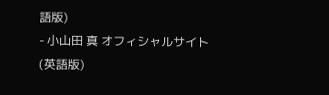語版)
- 小山田 真 オフィシャルサイト(英語版)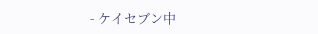- ケイセブン中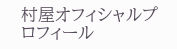村屋オフィシャルプロフィール